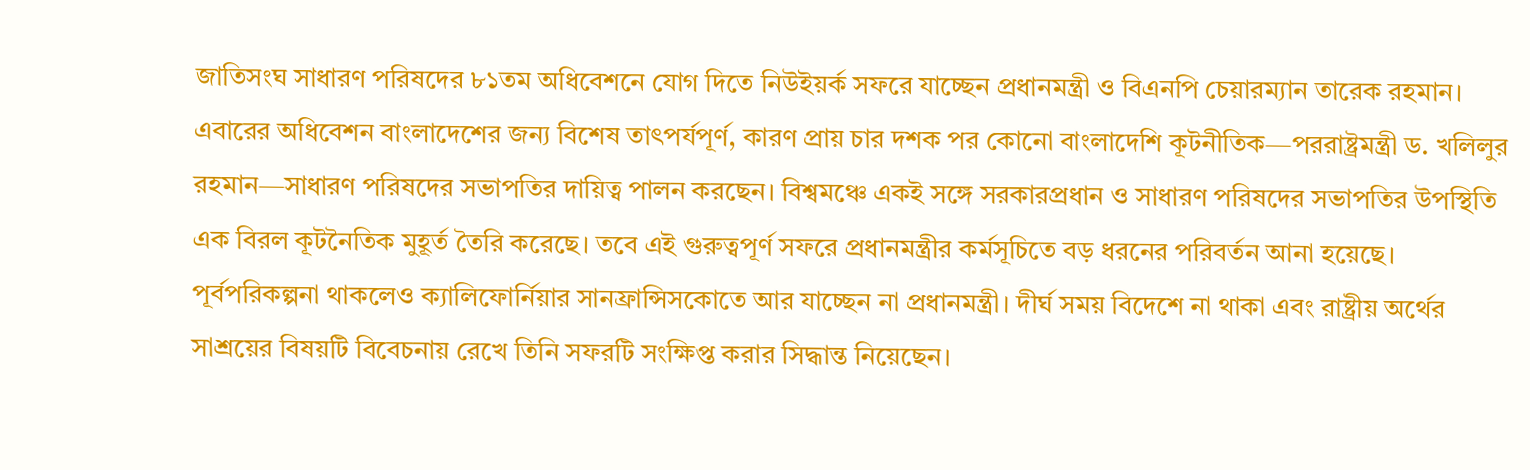জাতিসংঘ সাধারণ পরিষদের ৮১তম অধিবেশনে যোগ দিতে নিউইয়র্ক সফরে যাচ্ছেন প্রধানমন্ত্রী ও বিএনপি চেয়ারম্যান তারেক রহমান। এবারের অধিবেশন বাংলাদেশের জন্য বিশেষ তাৎপর্যপূর্ণ, কারণ প্রায় চার দশক পর কোনো বাংলাদেশি কূটনীতিক—পররাষ্ট্রমন্ত্রী ড. খলিলুর রহমান—সাধারণ পরিষদের সভাপতির দায়িত্ব পালন করছেন। বিশ্বমঞ্চে একই সঙ্গে সরকারপ্রধান ও সাধারণ পরিষদের সভাপতির উপস্থিতি এক বিরল কূটনৈতিক মুহূর্ত তৈরি করেছে। তবে এই গুরুত্বপূর্ণ সফরে প্রধানমন্ত্রীর কর্মসূচিতে বড় ধরনের পরিবর্তন আনা হয়েছে। পূর্বপরিকল্পনা থাকলেও ক্যালিফোর্নিয়ার সানফ্রান্সিসকোতে আর যাচ্ছেন না প্রধানমন্ত্রী। দীর্ঘ সময় বিদেশে না থাকা এবং রাষ্ট্রীয় অর্থের সাশ্রয়ের বিষয়টি বিবেচনায় রেখে তিনি সফরটি সংক্ষিপ্ত করার সিদ্ধান্ত নিয়েছেন।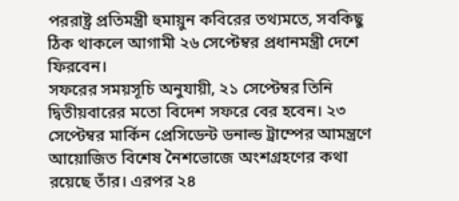পররাষ্ট্র প্রতিমন্ত্রী হুমায়ুন কবিরের তথ্যমতে, সবকিছু ঠিক থাকলে আগামী ২৬ সেপ্টেম্বর প্রধানমন্ত্রী দেশে ফিরবেন।
সফরের সময়সূচি অনুযায়ী, ২১ সেপ্টেম্বর তিনি দ্বিতীয়বারের মতো বিদেশ সফরে বের হবেন। ২৩ সেপ্টেম্বর মার্কিন প্রেসিডেন্ট ডনাল্ড ট্রাম্পের আমন্ত্রণে আয়োজিত বিশেষ নৈশভোজে অংশগ্রহণের কথা রয়েছে তাঁর। এরপর ২৪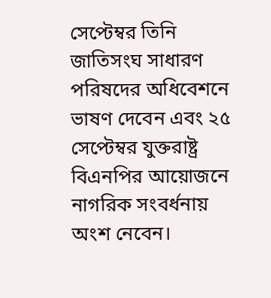সেপ্টেম্বর তিনি জাতিসংঘ সাধারণ পরিষদের অধিবেশনে ভাষণ দেবেন এবং ২৫ সেপ্টেম্বর যুক্তরাষ্ট্র বিএনপির আয়োজনে নাগরিক সংবর্ধনায় অংশ নেবেন।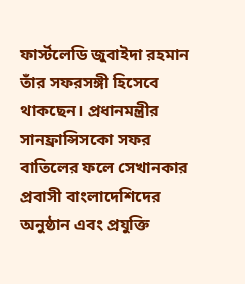ফার্স্টলেডি জুবাইদা রহমান তাঁর সফরসঙ্গী হিসেবে থাকছেন। প্রধানমন্ত্রীর সানফ্রান্সিসকো সফর বাতিলের ফলে সেখানকার প্রবাসী বাংলাদেশিদের অনুষ্ঠান এবং প্রযুক্তি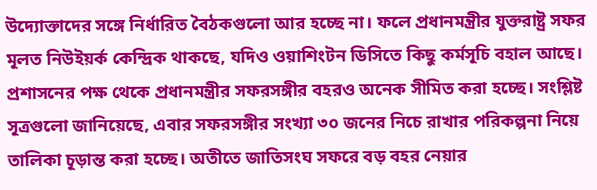উদ্যোক্তাদের সঙ্গে নির্ধারিত বৈঠকগুলো আর হচ্ছে না। ফলে প্রধানমন্ত্রীর যুক্তরাষ্ট্র সফর মূলত নিউইয়র্ক কেন্দ্রিক থাকছে, যদিও ওয়াশিংটন ডিসিতে কিছু কর্মসূচি বহাল আছে।
প্রশাসনের পক্ষ থেকে প্রধানমন্ত্রীর সফরসঙ্গীর বহরও অনেক সীমিত করা হচ্ছে। সংশ্লিষ্ট সূত্রগুলো জানিয়েছে, এবার সফরসঙ্গীর সংখ্যা ৩০ জনের নিচে রাখার পরিকল্পনা নিয়ে তালিকা চূড়ান্ত করা হচ্ছে। অতীতে জাতিসংঘ সফরে বড় বহর নেয়ার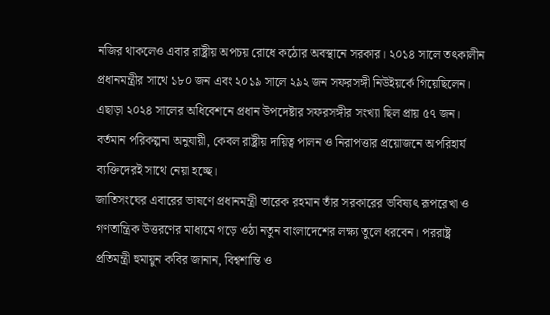নজির থাকলেও এবার রাষ্ট্রীয় অপচয় রোধে কঠোর অবস্থানে সরকার। ২০১৪ সালে তৎকালীন প্রধানমন্ত্রীর সাথে ১৮০ জন এবং ২০১৯ সালে ২৯২ জন সফরসঙ্গী নিউইয়র্কে গিয়েছিলেন। এছাড়া ২০২৪ সালের অধিবেশনে প্রধান উপদেষ্টার সফরসঙ্গীর সংখ্যা ছিল প্রায় ৫৭ জন। বর্তমান পরিকল্পনা অনুযায়ী, কেবল রাষ্ট্রীয় দায়িত্ব পালন ও নিরাপত্তার প্রয়োজনে অপরিহার্য ব্যক্তিদেরই সাথে নেয়া হচ্ছে।
জাতিসংঘের এবারের ভাষণে প্রধানমন্ত্রী তারেক রহমান তাঁর সরকারের ভবিষ্যৎ রূপরেখা ও গণতান্ত্রিক উত্তরণের মাধ্যমে গড়ে ওঠা নতুন বাংলাদেশের লক্ষ্য তুলে ধরবেন। পররাষ্ট্র প্রতিমন্ত্রী হুমায়ুন কবির জানান, বিশ্বশান্তি ও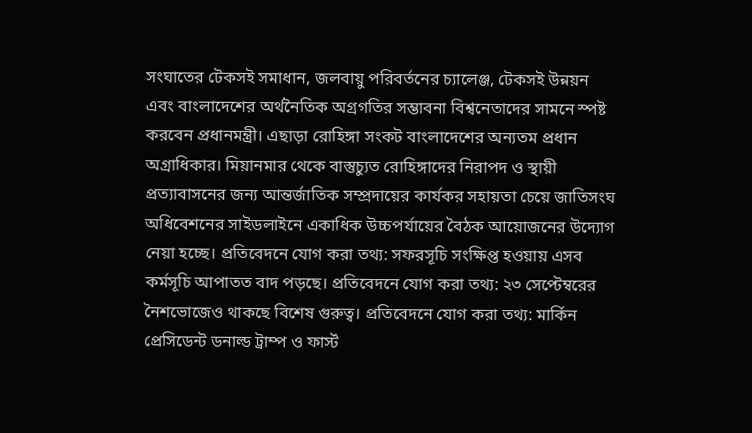সংঘাতের টেকসই সমাধান, জলবায়ু পরিবর্তনের চ্যালেঞ্জ, টেকসই উন্নয়ন এবং বাংলাদেশের অর্থনৈতিক অগ্রগতির সম্ভাবনা বিশ্বনেতাদের সামনে স্পষ্ট করবেন প্রধানমন্ত্রী। এছাড়া রোহিঙ্গা সংকট বাংলাদেশের অন্যতম প্রধান অগ্রাধিকার। মিয়ানমার থেকে বাস্তুচ্যুত রোহিঙ্গাদের নিরাপদ ও স্থায়ী প্রত্যাবাসনের জন্য আন্তর্জাতিক সম্প্রদায়ের কার্যকর সহায়তা চেয়ে জাতিসংঘ অধিবেশনের সাইডলাইনে একাধিক উচ্চপর্যায়ের বৈঠক আয়োজনের উদ্যোগ নেয়া হচ্ছে। প্রতিবেদনে যোগ করা তথ্য: সফরসূচি সংক্ষিপ্ত হওয়ায় এসব কর্মসূচি আপাতত বাদ পড়ছে। প্রতিবেদনে যোগ করা তথ্য: ২৩ সেপ্টেম্বরের নৈশভোজেও থাকছে বিশেষ গুরুত্ব। প্রতিবেদনে যোগ করা তথ্য: মার্কিন প্রেসিডেন্ট ডনাল্ড ট্রাম্প ও ফার্স্ট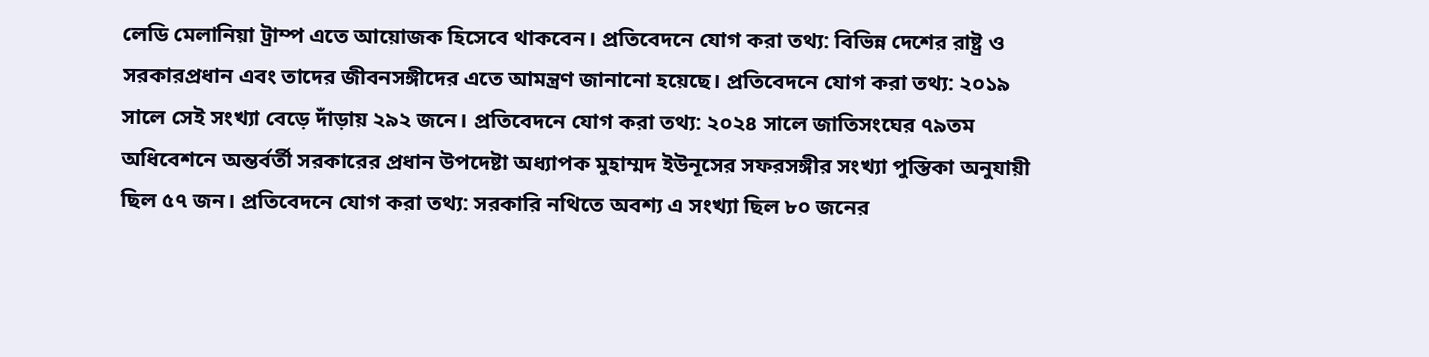লেডি মেলানিয়া ট্রাম্প এতে আয়োজক হিসেবে থাকবেন। প্রতিবেদনে যোগ করা তথ্য: বিভিন্ন দেশের রাষ্ট্র ও সরকারপ্রধান এবং তাদের জীবনসঙ্গীদের এতে আমন্ত্রণ জানানো হয়েছে। প্রতিবেদনে যোগ করা তথ্য: ২০১৯ সালে সেই সংখ্যা বেড়ে দাঁড়ায় ২৯২ জনে। প্রতিবেদনে যোগ করা তথ্য: ২০২৪ সালে জাতিসংঘের ৭৯তম অধিবেশনে অন্তর্বর্তী সরকারের প্রধান উপদেষ্টা অধ্যাপক মুহাম্মদ ইউনূসের সফরসঙ্গীর সংখ্যা পুস্তিকা অনুযায়ী ছিল ৫৭ জন। প্রতিবেদনে যোগ করা তথ্য: সরকারি নথিতে অবশ্য এ সংখ্যা ছিল ৮০ জনের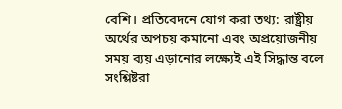বেশি। প্রতিবেদনে যোগ করা তথ্য: রাষ্ট্রীয় অর্থের অপচয় কমানো এবং অপ্রয়োজনীয় সময় ব্যয় এড়ানোর লক্ষ্যেই এই সিদ্ধান্ত বলে সংশ্লিষ্টরা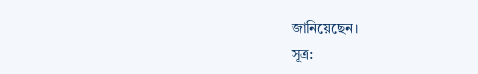জানিয়েছেন।
সূত্র: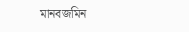মানবজমিন